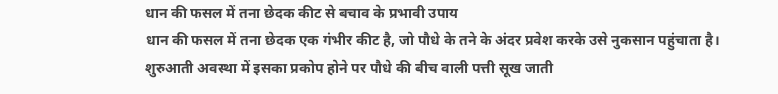धान की फसल में तना छेदक कीट से बचाव के प्रभावी उपाय
धान की फसल में तना छेदक एक गंभीर कीट है, जो पौधे के तने के अंदर प्रवेश करके उसे नुकसान पहुंचाता है। शुरुआती अवस्था में इसका प्रकोप होने पर पौधे की बीच वाली पत्ती सूख जाती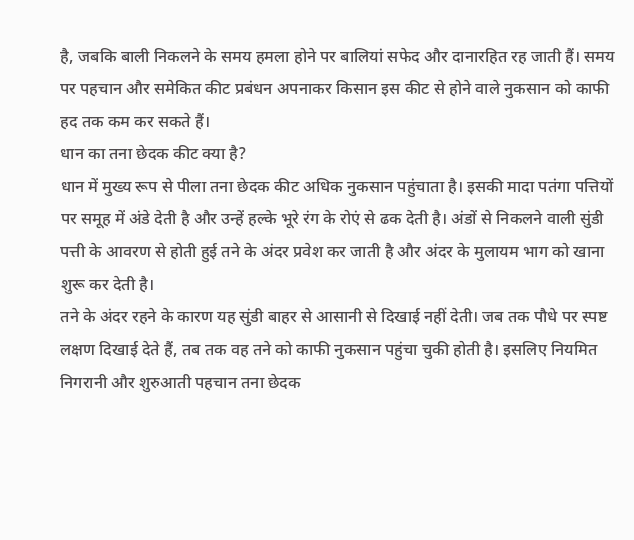है, जबकि बाली निकलने के समय हमला होने पर बालियां सफेद और दानारहित रह जाती हैं। समय पर पहचान और समेकित कीट प्रबंधन अपनाकर किसान इस कीट से होने वाले नुकसान को काफी हद तक कम कर सकते हैं।
धान का तना छेदक कीट क्या है?
धान में मुख्य रूप से पीला तना छेदक कीट अधिक नुकसान पहुंचाता है। इसकी मादा पतंगा पत्तियों पर समूह में अंडे देती है और उन्हें हल्के भूरे रंग के रोएं से ढक देती है। अंडों से निकलने वाली सुंडी पत्ती के आवरण से होती हुई तने के अंदर प्रवेश कर जाती है और अंदर के मुलायम भाग को खाना शुरू कर देती है।
तने के अंदर रहने के कारण यह सुंडी बाहर से आसानी से दिखाई नहीं देती। जब तक पौधे पर स्पष्ट लक्षण दिखाई देते हैं, तब तक वह तने को काफी नुकसान पहुंचा चुकी होती है। इसलिए नियमित निगरानी और शुरुआती पहचान तना छेदक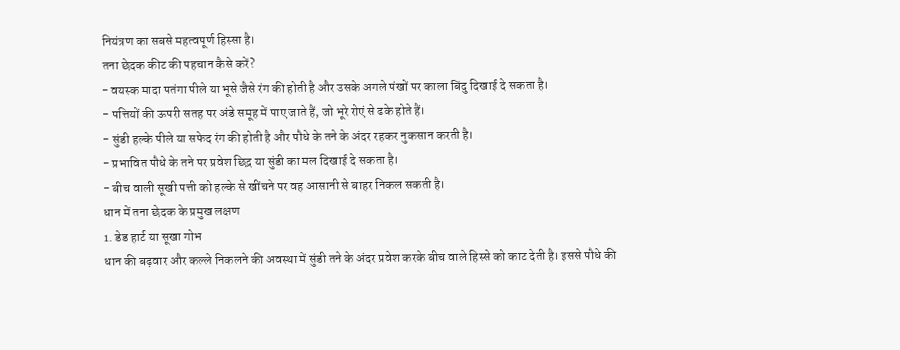नियंत्रण का सबसे महत्वपूर्ण हिस्सा है।
तना छेदक कीट की पहचान कैसे करें?
- वयस्क मादा पतंगा पीले या भूसे जैसे रंग की होती है और उसके अगले पंखों पर काला बिंदु दिखाई दे सकता है।
- पत्तियों की ऊपरी सतह पर अंडे समूह में पाए जाते हैं, जो भूरे रोएं से ढके होते हैं।
- सुंडी हल्के पीले या सफेद रंग की होती है और पौधे के तने के अंदर रहकर नुकसान करती है।
- प्रभावित पौधे के तने पर प्रवेश छिद्र या सुंडी का मल दिखाई दे सकता है।
- बीच वाली सूखी पत्ती को हल्के से खींचने पर वह आसानी से बाहर निकल सकती है।
धान में तना छेदक के प्रमुख लक्षण
1. डेड हार्ट या सूखा गोभ
धान की बढ़वार और कल्ले निकलने की अवस्था में सुंडी तने के अंदर प्रवेश करके बीच वाले हिस्से को काट देती है। इससे पौधे की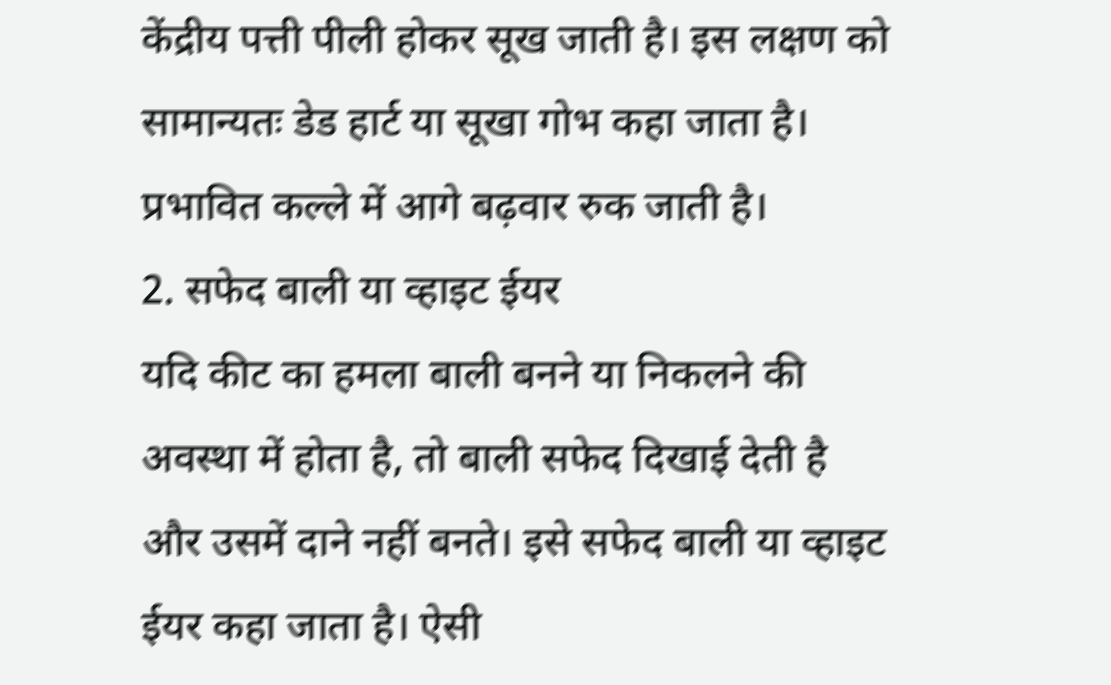केंद्रीय पत्ती पीली होकर सूख जाती है। इस लक्षण को सामान्यतः डेड हार्ट या सूखा गोभ कहा जाता है। प्रभावित कल्ले में आगे बढ़वार रुक जाती है।
2. सफेद बाली या व्हाइट ईयर
यदि कीट का हमला बाली बनने या निकलने की अवस्था में होता है, तो बाली सफेद दिखाई देती है और उसमें दाने नहीं बनते। इसे सफेद बाली या व्हाइट ईयर कहा जाता है। ऐसी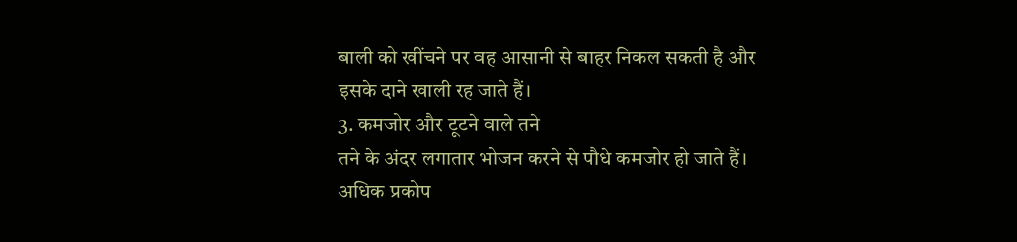बाली को खींचने पर वह आसानी से बाहर निकल सकती है और इसके दाने खाली रह जाते हैं।
3. कमजोर और टूटने वाले तने
तने के अंदर लगातार भोजन करने से पौधे कमजोर हो जाते हैं। अधिक प्रकोप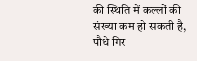की स्थिति में कल्लों की संख्या कम हो सकती है, पौधे गिर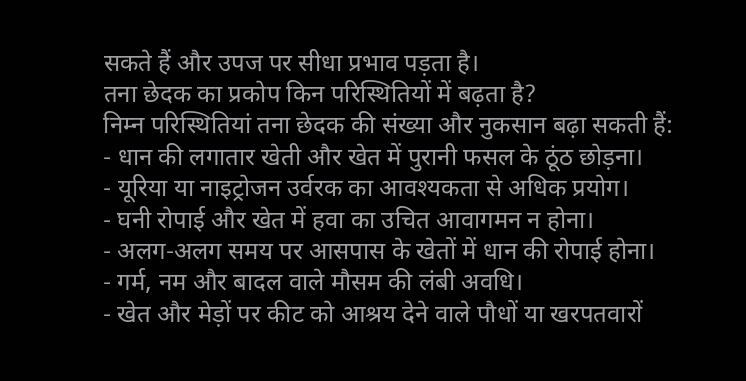सकते हैं और उपज पर सीधा प्रभाव पड़ता है।
तना छेदक का प्रकोप किन परिस्थितियों में बढ़ता है?
निम्न परिस्थितियां तना छेदक की संख्या और नुकसान बढ़ा सकती हैं:
- धान की लगातार खेती और खेत में पुरानी फसल के ठूंठ छोड़ना।
- यूरिया या नाइट्रोजन उर्वरक का आवश्यकता से अधिक प्रयोग।
- घनी रोपाई और खेत में हवा का उचित आवागमन न होना।
- अलग-अलग समय पर आसपास के खेतों में धान की रोपाई होना।
- गर्म, नम और बादल वाले मौसम की लंबी अवधि।
- खेत और मेड़ों पर कीट को आश्रय देने वाले पौधों या खरपतवारों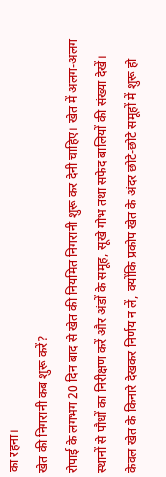का रहना।
खेत की निगरानी कब शुरू करें?
रोपाई के लगभग 20 दिन बाद से खेत की नियमित निगरानी शुरू कर देनी चाहिए। खेत में अलग-अलग स्थानों से पौधों का निरीक्षण करें और अंडों के समूह, सूखे गोभ तथा सफेद बालियों की संख्या देखें। केवल खेत के किनारे देखकर निर्णय न लें, क्योंकि प्रकोप खेत के अंदर छोटे-छोटे समूहों में शुरू हो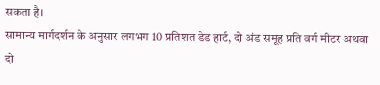सकता है।
सामान्य मार्गदर्शन के अनुसार लगभग 10 प्रतिशत डेड हार्ट, दो अंड समूह प्रति वर्ग मीटर अथवा दो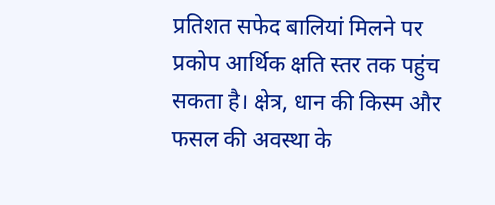प्रतिशत सफेद बालियां मिलने पर प्रकोप आर्थिक क्षति स्तर तक पहुंच सकता है। क्षेत्र, धान की किस्म और फसल की अवस्था के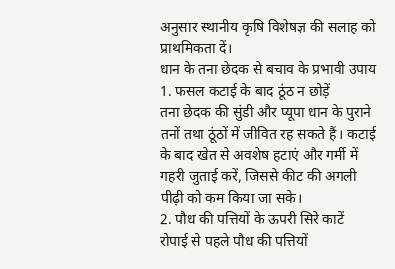अनुसार स्थानीय कृषि विशेषज्ञ की सलाह को प्राथमिकता दें।
धान के तना छेदक से बचाव के प्रभावी उपाय
1. फसल कटाई के बाद ठूंठ न छोड़ें
तना छेदक की सुंडी और प्यूपा धान के पुराने तनों तथा ठूंठों में जीवित रह सकते हैं। कटाई के बाद खेत से अवशेष हटाएं और गर्मी में गहरी जुताई करें, जिससे कीट की अगली पीढ़ी को कम किया जा सके।
2. पौध की पत्तियों के ऊपरी सिरे काटें
रोपाई से पहले पौध की पत्तियों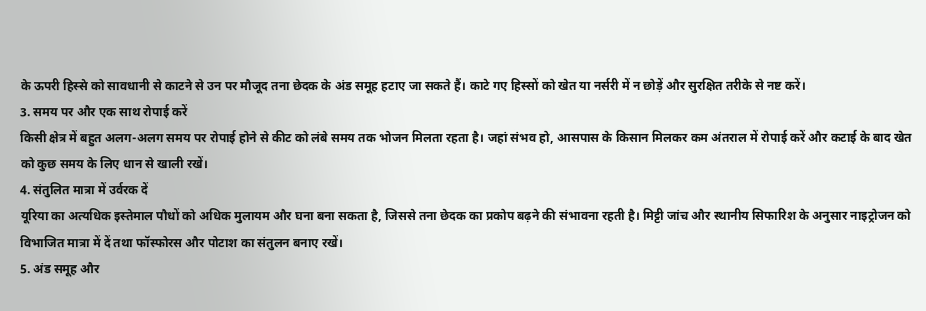के ऊपरी हिस्से को सावधानी से काटने से उन पर मौजूद तना छेदक के अंड समूह हटाए जा सकते हैं। काटे गए हिस्सों को खेत या नर्सरी में न छोड़ें और सुरक्षित तरीके से नष्ट करें।
3. समय पर और एक साथ रोपाई करें
किसी क्षेत्र में बहुत अलग-अलग समय पर रोपाई होने से कीट को लंबे समय तक भोजन मिलता रहता है। जहां संभव हो, आसपास के किसान मिलकर कम अंतराल में रोपाई करें और कटाई के बाद खेत को कुछ समय के लिए धान से खाली रखें।
4. संतुलित मात्रा में उर्वरक दें
यूरिया का अत्यधिक इस्तेमाल पौधों को अधिक मुलायम और घना बना सकता है, जिससे तना छेदक का प्रकोप बढ़ने की संभावना रहती है। मिट्टी जांच और स्थानीय सिफारिश के अनुसार नाइट्रोजन को विभाजित मात्रा में दें तथा फॉस्फोरस और पोटाश का संतुलन बनाए रखें।
5. अंड समूह और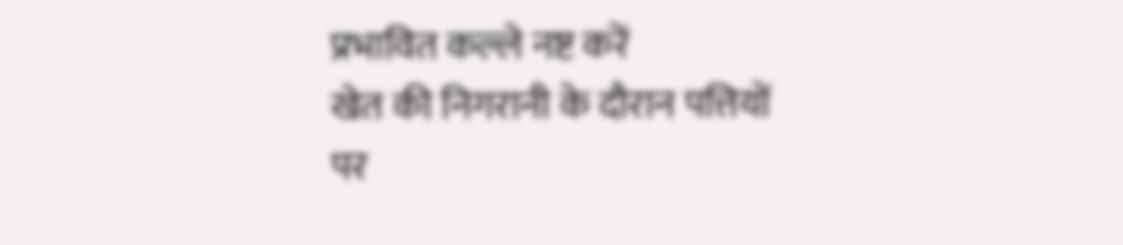प्रभावित कल्ले नष्ट करें
खेत की निगरानी के दौरान पत्तियों पर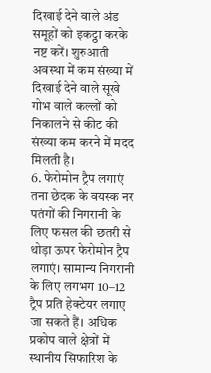दिखाई देने वाले अंड समूहों को इकट्ठा करके नष्ट करें। शुरुआती अवस्था में कम संख्या में दिखाई देने वाले सूखे गोभ वाले कल्लों को निकालने से कीट की संख्या कम करने में मदद मिलती है।
6. फेरोमोन ट्रैप लगाएं
तना छेदक के वयस्क नर पतंगों की निगरानी के लिए फसल की छतरी से थोड़ा ऊपर फेरोमोन ट्रैप लगाएं। सामान्य निगरानी के लिए लगभग 10–12 ट्रैप प्रति हेक्टेयर लगाए जा सकते हैं। अधिक प्रकोप वाले क्षेत्रों में स्थानीय सिफारिश के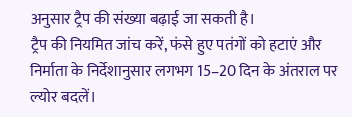अनुसार ट्रैप की संख्या बढ़ाई जा सकती है।
ट्रैप की नियमित जांच करें, फंसे हुए पतंगों को हटाएं और निर्माता के निर्देशानुसार लगभग 15–20 दिन के अंतराल पर ल्योर बदलें।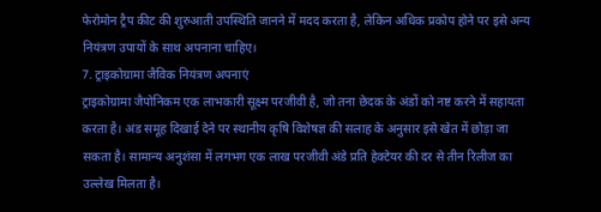फेरोमोन ट्रैप कीट की शुरुआती उपस्थिति जानने में मदद करता है, लेकिन अधिक प्रकोप होने पर इसे अन्य नियंत्रण उपायों के साथ अपनाना चाहिए।
7. ट्राइकोग्रामा जैविक नियंत्रण अपनाएं
ट्राइकोग्रामा जैपोनिकम एक लाभकारी सूक्ष्म परजीवी है, जो तना छेदक के अंडों को नष्ट करने में सहायता करता है। अंड समूह दिखाई देने पर स्थानीय कृषि विशेषज्ञ की सलाह के अनुसार इसे खेत में छोड़ा जा सकता है। सामान्य अनुशंसा में लगभग एक लाख परजीवी अंडे प्रति हेक्टेयर की दर से तीन रिलीज का उल्लेख मिलता है।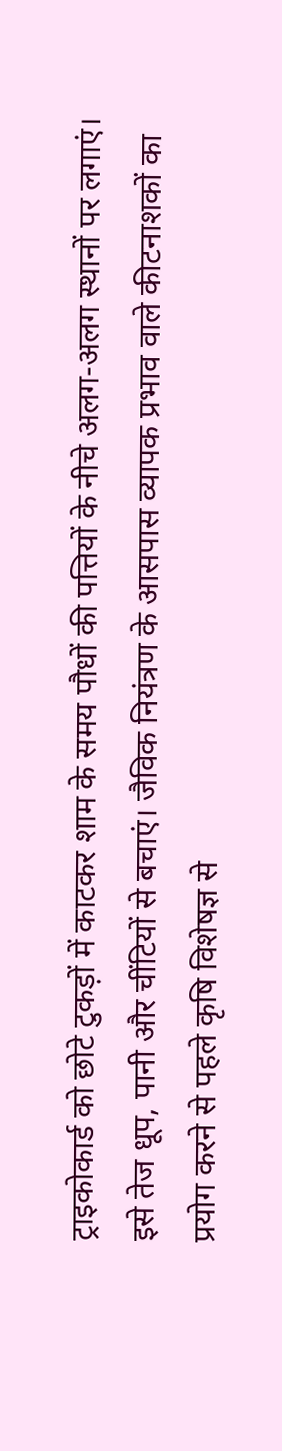ट्राइकोकार्ड को छोटे टुकड़ों में काटकर शाम के समय पौधों की पत्तियों के नीचे अलग-अलग स्थानों पर लगाएं। इसे तेज धूप, पानी और चींटियों से बचाएं। जैविक नियंत्रण के आसपास व्यापक प्रभाव वाले कीटनाशकों का प्रयोग करने से पहले कृषि विशेषज्ञ से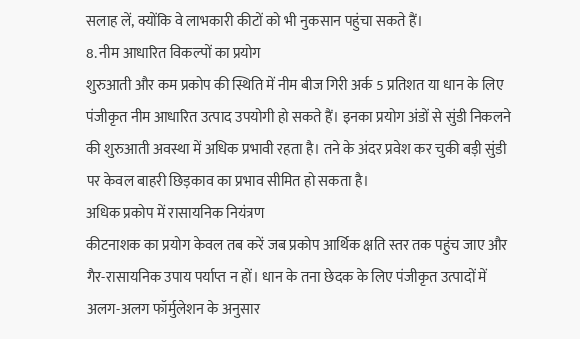सलाह लें, क्योंकि वे लाभकारी कीटों को भी नुकसान पहुंचा सकते हैं।
8. नीम आधारित विकल्पों का प्रयोग
शुरुआती और कम प्रकोप की स्थिति में नीम बीज गिरी अर्क 5 प्रतिशत या धान के लिए पंजीकृत नीम आधारित उत्पाद उपयोगी हो सकते हैं। इनका प्रयोग अंडों से सुंडी निकलने की शुरुआती अवस्था में अधिक प्रभावी रहता है। तने के अंदर प्रवेश कर चुकी बड़ी सुंडी पर केवल बाहरी छिड़काव का प्रभाव सीमित हो सकता है।
अधिक प्रकोप में रासायनिक नियंत्रण
कीटनाशक का प्रयोग केवल तब करें जब प्रकोप आर्थिक क्षति स्तर तक पहुंच जाए और गैर-रासायनिक उपाय पर्याप्त न हों। धान के तना छेदक के लिए पंजीकृत उत्पादों में अलग-अलग फॉर्मुलेशन के अनुसार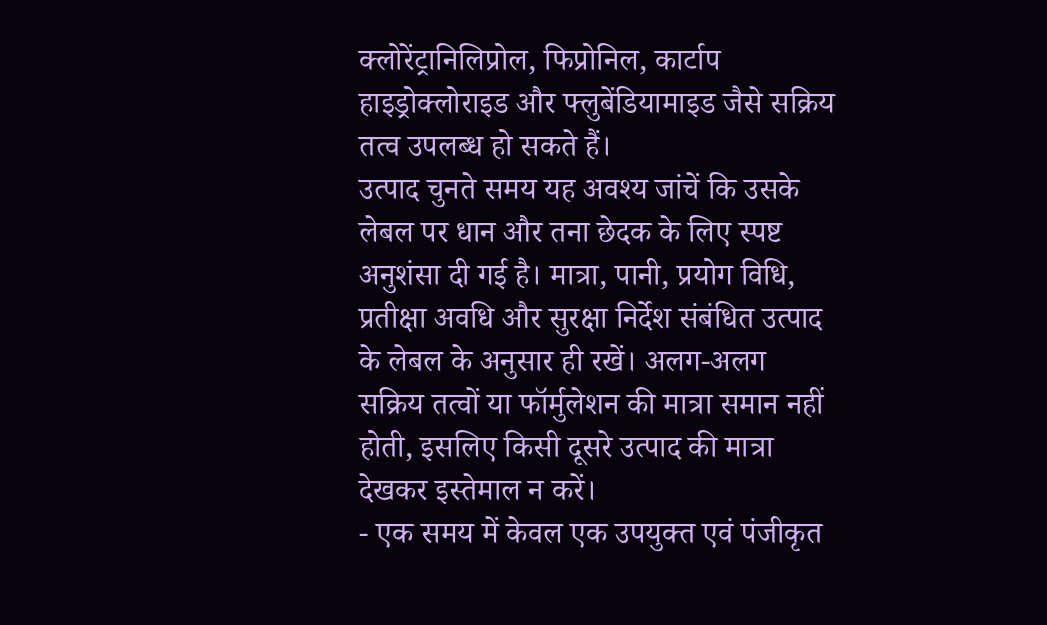क्लोरेंट्रानिलिप्रोल, फिप्रोनिल, कार्टाप हाइड्रोक्लोराइड और फ्लुबेंडियामाइड जैसे सक्रिय तत्व उपलब्ध हो सकते हैं।
उत्पाद चुनते समय यह अवश्य जांचें कि उसके लेबल पर धान और तना छेदक के लिए स्पष्ट अनुशंसा दी गई है। मात्रा, पानी, प्रयोग विधि, प्रतीक्षा अवधि और सुरक्षा निर्देश संबंधित उत्पाद के लेबल के अनुसार ही रखें। अलग-अलग सक्रिय तत्वों या फॉर्मुलेशन की मात्रा समान नहीं होती, इसलिए किसी दूसरे उत्पाद की मात्रा देखकर इस्तेमाल न करें।
- एक समय में केवल एक उपयुक्त एवं पंजीकृत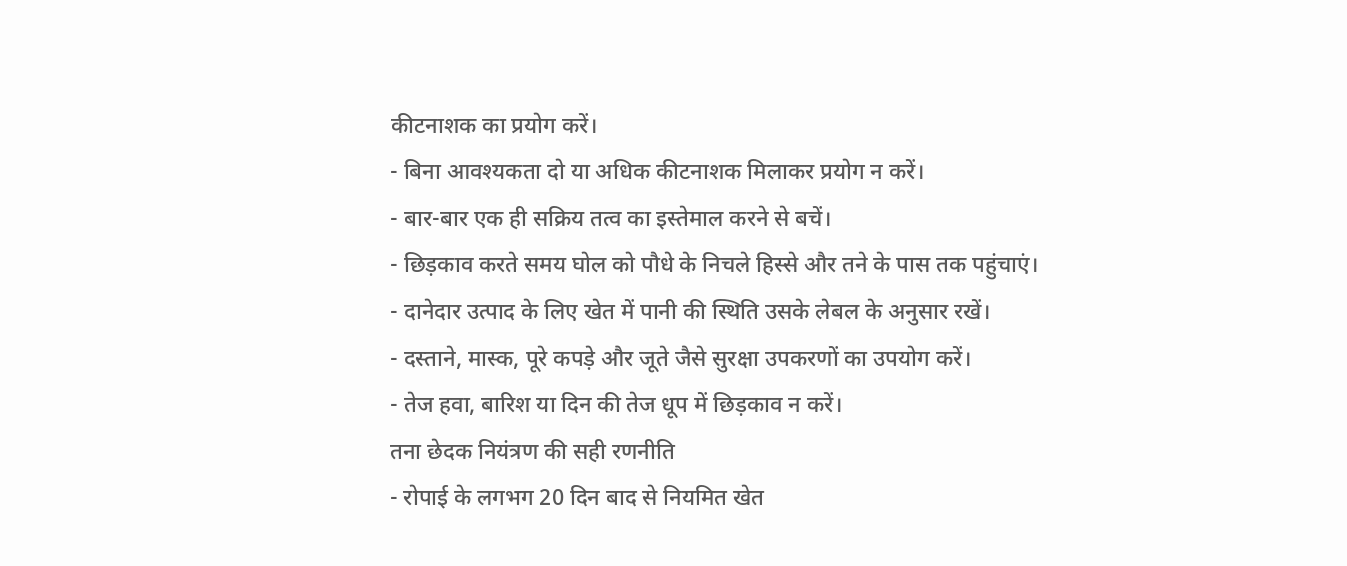कीटनाशक का प्रयोग करें।
- बिना आवश्यकता दो या अधिक कीटनाशक मिलाकर प्रयोग न करें।
- बार-बार एक ही सक्रिय तत्व का इस्तेमाल करने से बचें।
- छिड़काव करते समय घोल को पौधे के निचले हिस्से और तने के पास तक पहुंचाएं।
- दानेदार उत्पाद के लिए खेत में पानी की स्थिति उसके लेबल के अनुसार रखें।
- दस्ताने, मास्क, पूरे कपड़े और जूते जैसे सुरक्षा उपकरणों का उपयोग करें।
- तेज हवा, बारिश या दिन की तेज धूप में छिड़काव न करें।
तना छेदक नियंत्रण की सही रणनीति
- रोपाई के लगभग 20 दिन बाद से नियमित खेत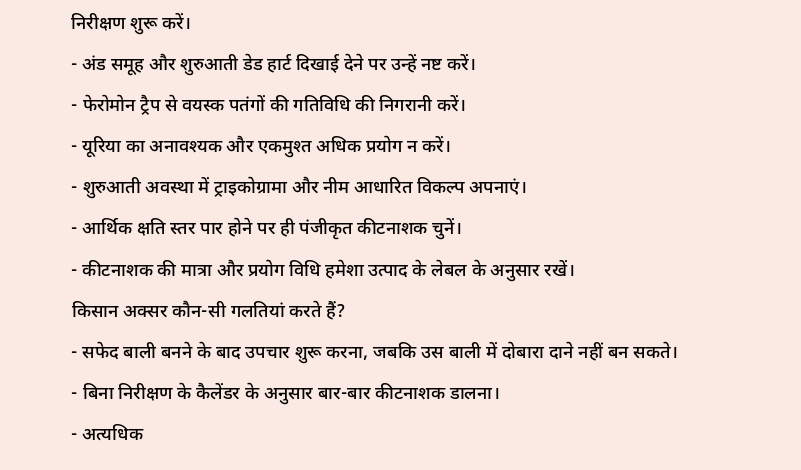निरीक्षण शुरू करें।
- अंड समूह और शुरुआती डेड हार्ट दिखाई देने पर उन्हें नष्ट करें।
- फेरोमोन ट्रैप से वयस्क पतंगों की गतिविधि की निगरानी करें।
- यूरिया का अनावश्यक और एकमुश्त अधिक प्रयोग न करें।
- शुरुआती अवस्था में ट्राइकोग्रामा और नीम आधारित विकल्प अपनाएं।
- आर्थिक क्षति स्तर पार होने पर ही पंजीकृत कीटनाशक चुनें।
- कीटनाशक की मात्रा और प्रयोग विधि हमेशा उत्पाद के लेबल के अनुसार रखें।
किसान अक्सर कौन-सी गलतियां करते हैं?
- सफेद बाली बनने के बाद उपचार शुरू करना, जबकि उस बाली में दोबारा दाने नहीं बन सकते।
- बिना निरीक्षण के कैलेंडर के अनुसार बार-बार कीटनाशक डालना।
- अत्यधिक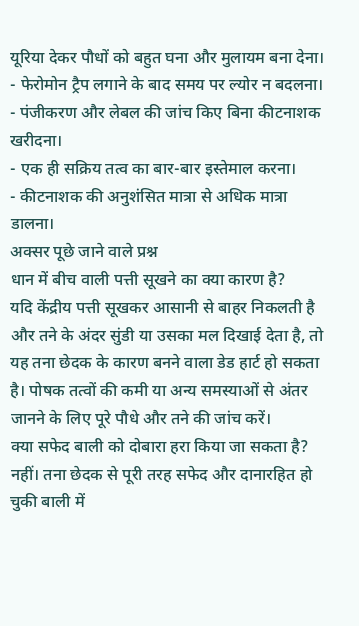यूरिया देकर पौधों को बहुत घना और मुलायम बना देना।
- फेरोमोन ट्रैप लगाने के बाद समय पर ल्योर न बदलना।
- पंजीकरण और लेबल की जांच किए बिना कीटनाशक खरीदना।
- एक ही सक्रिय तत्व का बार-बार इस्तेमाल करना।
- कीटनाशक की अनुशंसित मात्रा से अधिक मात्रा डालना।
अक्सर पूछे जाने वाले प्रश्न
धान में बीच वाली पत्ती सूखने का क्या कारण है?
यदि केंद्रीय पत्ती सूखकर आसानी से बाहर निकलती है और तने के अंदर सुंडी या उसका मल दिखाई देता है, तो यह तना छेदक के कारण बनने वाला डेड हार्ट हो सकता है। पोषक तत्वों की कमी या अन्य समस्याओं से अंतर जानने के लिए पूरे पौधे और तने की जांच करें।
क्या सफेद बाली को दोबारा हरा किया जा सकता है?
नहीं। तना छेदक से पूरी तरह सफेद और दानारहित हो चुकी बाली में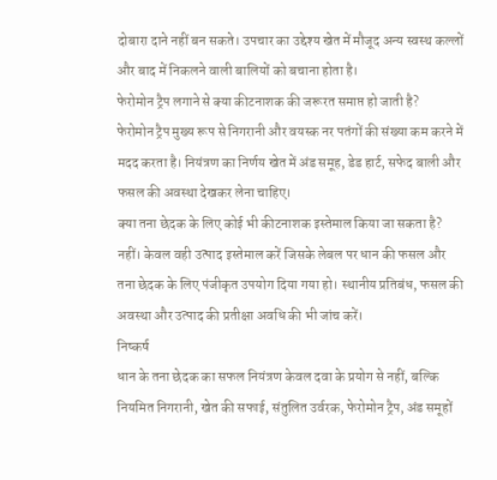दोबारा दाने नहीं बन सकते। उपचार का उद्देश्य खेत में मौजूद अन्य स्वस्थ कल्लों और बाद में निकलने वाली बालियों को बचाना होता है।
फेरोमोन ट्रैप लगाने से क्या कीटनाशक की जरूरत समाप्त हो जाती है?
फेरोमोन ट्रैप मुख्य रूप से निगरानी और वयस्क नर पतंगों की संख्या कम करने में मदद करता है। नियंत्रण का निर्णय खेत में अंड समूह, डेड हार्ट, सफेद बाली और फसल की अवस्था देखकर लेना चाहिए।
क्या तना छेदक के लिए कोई भी कीटनाशक इस्तेमाल किया जा सकता है?
नहीं। केवल वही उत्पाद इस्तेमाल करें जिसके लेबल पर धान की फसल और तना छेदक के लिए पंजीकृत उपयोग दिया गया हो। स्थानीय प्रतिबंध, फसल की अवस्था और उत्पाद की प्रतीक्षा अवधि की भी जांच करें।
निष्कर्ष
धान के तना छेदक का सफल नियंत्रण केवल दवा के प्रयोग से नहीं, बल्कि नियमित निगरानी, खेत की सफाई, संतुलित उर्वरक, फेरोमोन ट्रैप, अंड समूहों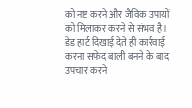को नष्ट करने और जैविक उपायों को मिलाकर करने से संभव है। डेड हार्ट दिखाई देते ही कार्रवाई करना सफेद बाली बनने के बाद उपचार करने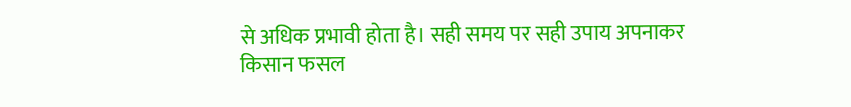से अधिक प्रभावी होता है। सही समय पर सही उपाय अपनाकर किसान फसल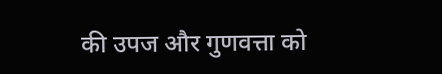की उपज और गुणवत्ता को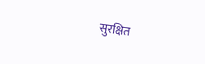सुरक्षित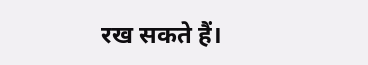रख सकते हैं।